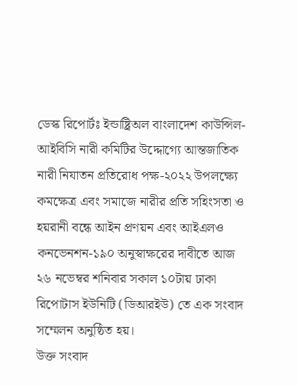ডেস্ক রিপোর্টঃ ইন্ডাষ্ট্রিঅল বাংলাদেশ কাউন্সিল-আইবিসি নারী কমিটির উদ্দোগ্যে আন্তজাতিক নারী নিযাতন প্রতিরোধ পক্ষ-২০২২ উপলক্ষ্যে কমক্ষেত্র এবং সমাজে নারীর প্রতি সহিংসতা ও হয়রানী বন্ধে আইন প্রণয়ন এবং আইএলও কনভেনশন-১৯০ অনুস্বাক্ষরের দাবীতে আজ ২৬ নভেম্বর শনিবার সকাল ১০টায় ঢাকা রিপোটাস ইউনিটি (ডিআরইউ) তে এক সংবাদ সম্মেলন অনুষ্ঠিত হয়।
উক্ত সংবাদ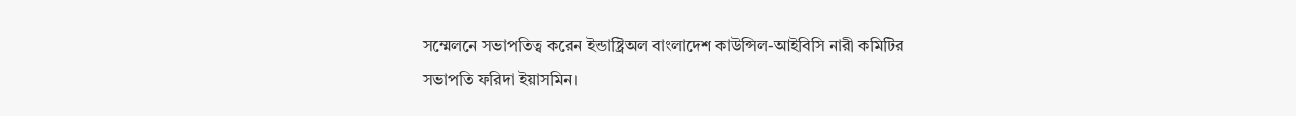সম্মেলনে সভাপতিত্ব করেন ইন্ডাষ্ট্রিঅল বাংলাদেশ কাউন্সিল-আইবিসি নারী কমিটির সভাপতি ফরিদা ইয়াসমিন।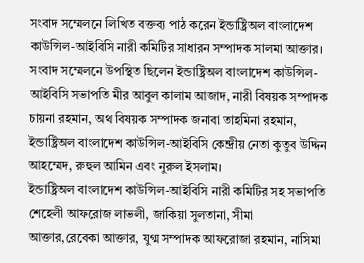সংবাদ সম্মেলনে লিখিত বক্তব্য পাঠ করেন ইন্ডাষ্ট্রিঅল বাংলাদেশ কাউন্সিল-আইবিসি নারী কমিটির সাধারন সম্পাদক সালমা আক্তার। সংবাদ সম্মেলনে উপস্থিত ছিলেন ইন্ডাষ্ট্রিঅল বাংলাদেশ কাউন্সিল-আইবিসি সভাপতি মীর আবুল কালাম আজাদ, নারী বিষয়ক সম্পাদক চায়না রহমান, অথ বিষয়ক সম্পাদক জনাবা তাহমিনা রহমান,
ইন্ডাষ্ট্রিঅল বাংলাদেশ কাউন্সিল-আইবিসি কেন্দ্রীয় নেতা কুতুব উদ্দিন আহম্মেদ, রুহুল আমিন এবং নুরুল ইসলাম।
ইন্ডাষ্ট্রিঅল বাংলাদেশ কাউন্সিল-আইবিসি নারী কমিটির সহ সভাপতি শেহেলী আফরোজ লাভলী, জাকিয়া সুলতানা, সীমা
আক্তার,রেবেকা আক্তার, যুগ্ম সম্পাদক আফরোজা রহমান, নাসিমা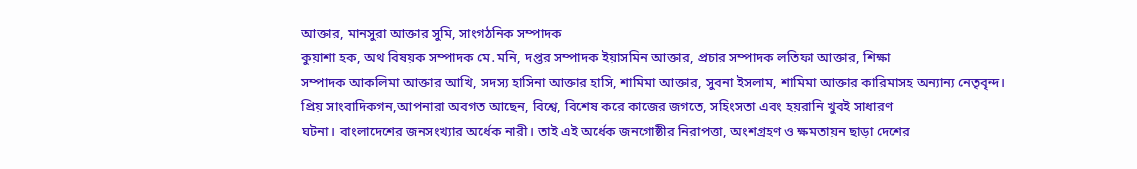আক্তার, মানসুরা আক্তার সুমি, সাংগঠনিক সম্পাদক
কুয়াশা হক, অথ বিষয়ক সম্পাদক মে․মনি, দপ্তর সম্পাদক ইয়াসমিন আক্তার, প্রচার সম্পাদক লতিফা আক্তার, শিক্ষা
সম্পাদক আকলিমা আক্তার আখি, সদস্য হাসিনা আক্তার হাসি, শামিমা আক্তার, সুবনা ইসলাম, শামিমা আক্তার কারিমাসহ অন্যান্য নেতৃবৃন্দ।
প্রিয় সাংবাদিকগন,আপনারা অবগত আছেন, বিশ্বে, বিশেষ করে কাজের জগতে, সহিংসতা এবং হয়রানি খুবই সাধারণ
ঘটনা। বাংলাদেশের জনসংখ্যার অর্ধেক নারী। তাই এই অর্ধেক জনগোষ্ঠীর নিরাপত্তা, অংশগ্রহণ ও ক্ষমতায়ন ছাড়া দেশের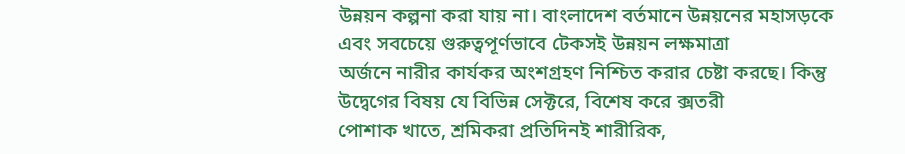উন্নয়ন কল্পনা করা যায় না। বাংলাদেশ বর্তমানে উন্নয়নের মহাসড়কে এবং সবচেয়ে গুরুত্বপূর্ণভাবে টেকসই উন্নয়ন লক্ষমাত্রা
অর্জনে নারীর কার্যকর অংশগ্রহণ নিশ্চিত করার চেষ্টা করছে। কিন্তু উদ্বেগের বিষয় যে বিভিন্ন সেক্টরে, বিশেষ করে ক্সতরী
পোশাক খাতে, শ্রমিকরা প্রতিদিনই শারীরিক,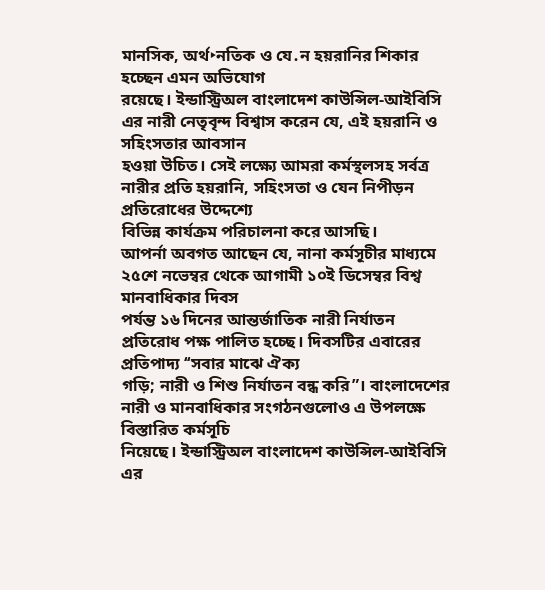মানসিক, অর্থ‣নতিক ও যে․ন হয়রানির শিকার হচ্ছেন এমন অভিযোগ
রয়েছে। ইন্ডাস্ট্রিঅল বাংলাদেশ কাউন্সিল-আইবিসি এর নারী নেতৃবৃন্দ বিশ্বাস করেন যে, এই হয়রানি ও সহিংসতার আবসান
হওয়া উচিত। সেই লক্ষ্যে আমরা কর্মস্থলসহ সর্বত্র নারীর প্রতি হয়রানি, সহিংসতা ও যেন নিপীড়ন প্রতিরোধের উদ্দেশ্যে
বিভিন্ন কার্যক্রম পরিচালনা করে আসছি।
আপর্না অবগত আছেন যে, নানা কর্মসূচীর মাধ্যমে ২৫শে নভেম্বর থেকে আগামী ১০ই ডিসেম্বর বিশ্ব মানবাধিকার দিবস
পর্যন্ত ১৬ দিনের আন্তর্জাতিক নারী নির্যাতন প্রতিরোধ পক্ষ পালিত হচ্ছে। দিবসটির এবারের প্রতিপাদ্য ‘‘সবার মাঝে ঐক্য
গড়ি; নারী ও শিশু নির্যাতন বন্ধ করি”। বাংলাদেশের নারী ও মানবাধিকার সংগঠনগুলোও এ উপলক্ষে বিস্তারিত কর্মসূচি
নিয়েছে। ইন্ডাস্ট্রিঅল বাংলাদেশ কাউন্সিল-আইবিসি এর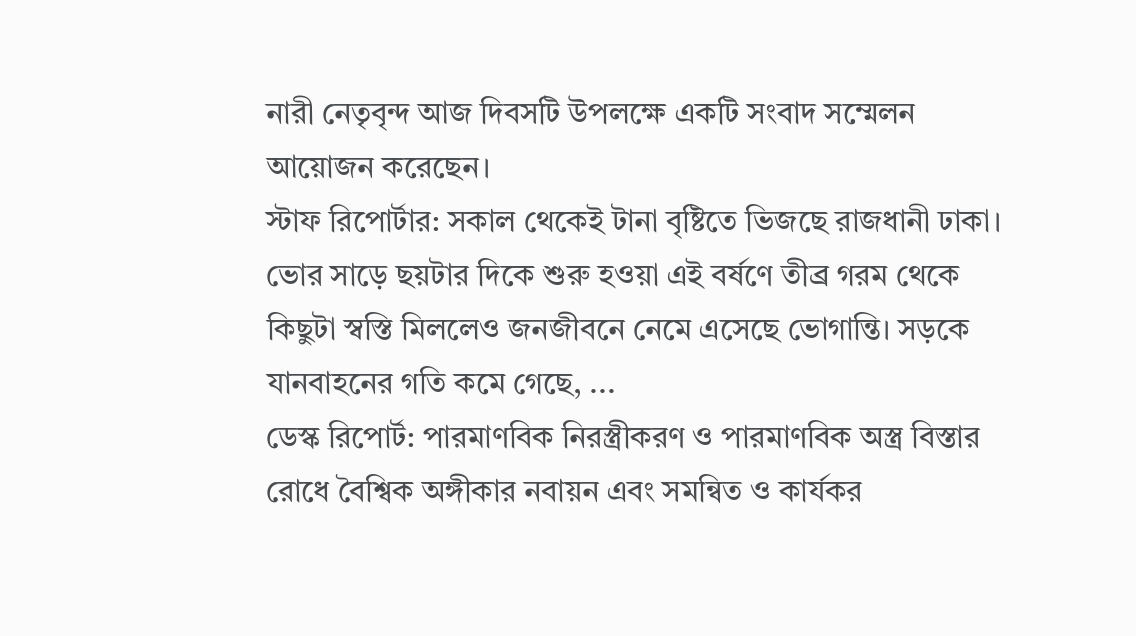নারী নেতৃবৃন্দ আজ দিবসটি উপলক্ষে একটি সংবাদ সম্মেলন
আয়োজন করেছেন।
স্টাফ রিপোর্টার: সকাল থেকেই টানা বৃষ্টিতে ভিজছে রাজধানী ঢাকা। ভোর সাড়ে ছয়টার দিকে শুরু হওয়া এই বর্ষণে তীব্র গরম থেকে কিছুটা স্বস্তি মিললেও জনজীবনে নেমে এসেছে ভোগান্তি। সড়কে যানবাহনের গতি কমে গেছে, ...
ডেস্ক রিপোর্ট: পারমাণবিক নিরস্ত্রীকরণ ও পারমাণবিক অস্ত্র বিস্তার রোধে বৈশ্বিক অঙ্গীকার নবায়ন এবং সমন্বিত ও কার্যকর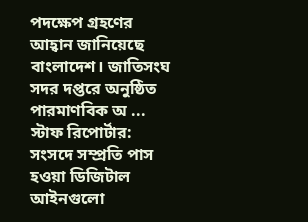পদক্ষেপ গ্রহণের আহ্বান জানিয়েছে বাংলাদেশ। জাতিসংঘ সদর দপ্তরে অনুষ্ঠিত পারমাণবিক অ ...
স্টাফ রিপোর্টার: সংসদে সম্প্রতি পাস হওয়া ডিজিটাল আইনগুলো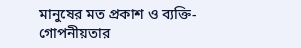মানুষের মত প্রকাশ ও ব্যক্তি-গোপনীয়তার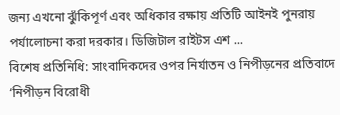জন্য এখনো ঝুঁকিপূর্ণ এবং অধিকার রক্ষায় প্রতিটি আইনই পুনরায় পর্যালোচনা করা দরকার। ডিজিটাল রাইটস এশ ...
বিশেষ প্রতিনিধি: সাংবাদিকদের ওপর নির্যাতন ও নিপীড়নের প্রতিবাদে ‘নিপীড়ন বিরোধী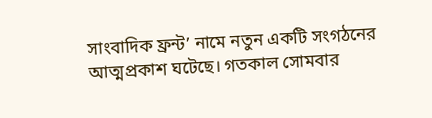সাংবাদিক ফ্রন্ট’ নামে নতুন একটি সংগঠনের আত্মপ্রকাশ ঘটেছে। গতকাল সোমবার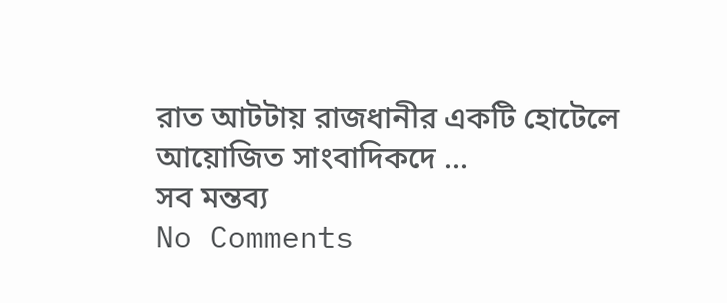রাত আটটায় রাজধানীর একটি হোটেলে আয়োজিত সাংবাদিকদে ...
সব মন্তব্য
No Comments